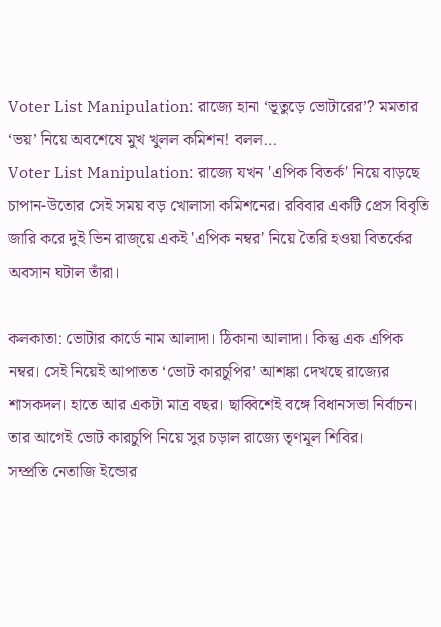Voter List Manipulation: রাজ্যে হানা ‘ভূতুড়ে ভোটারের’? মমতার ‘ভয়’ নিয়ে অবশেষে মুখ খুলল কমিশন! বলল…
Voter List Manipulation: রাজ্যে যখন 'এপিক বিতর্ক' নিয়ে বাড়ছে চাপান-উতোর সেই সময় বড় খোলাসা কমিশনের। রবিবার একটি প্রেস বিবৃতি জারি করে দুই ভিন রাজ্য়ে একই 'এপিক নম্বর' নিয়ে তৈরি হওয়া বিতর্কের অবসান ঘটাল তাঁরা।

কলকাতা: ভোটার কার্ডে নাম আলাদা। ঠিকানা আলাদা। কিন্তু এক এপিক নম্বর। সেই নিয়েই আপাতত ‘ভোট কারচুপির’ আশঙ্কা দেখছে রাজ্যের শাসকদল। হাতে আর একটা মাত্র বছর। ছাব্বিশেই বঙ্গে বিধানসভা নির্বাচন। তার আগেই ভোট কারচুপি নিয়ে সুর চড়াল রাজ্যে তৃণমূল শিবির।
সম্প্রতি নেতাজি ইন্ডোর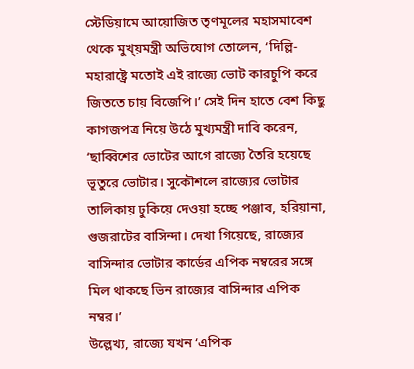স্টেডিয়ামে আয়োজিত তৃণমূলের মহাসমাবেশ থেকে মুখ্য়মন্ত্রী অভিযোগ তোলেন, ‘দিল্লি-মহারাষ্ট্রে মতোই এই রাজ্যে ভোট কারচুপি করে জিততে চায় বিজেপি।’ সেই দিন হাতে বেশ কিছু কাগজপত্র নিয়ে উঠে মুখ্যমন্ত্রী দাবি করেন, ‘ছাব্বিশের ভোটের আগে রাজ্যে তৈরি হয়েছে ভূতুরে ভোটার। সুকৌশলে রাজ্যের ভোটার তালিকায় ঢুকিয়ে দেওয়া হচ্ছে পঞ্জাব, হরিয়ানা, গুজরাটের বাসিন্দা। দেখা গিয়েছে, রাজ্যের বাসিন্দার ভোটার কার্ডের এপিক নম্বরের সঙ্গে মিল থাকছে ভিন রাজ্যের বাসিন্দার এপিক নম্বর।’
উল্লেখ্য, রাজ্যে যখন ‘এপিক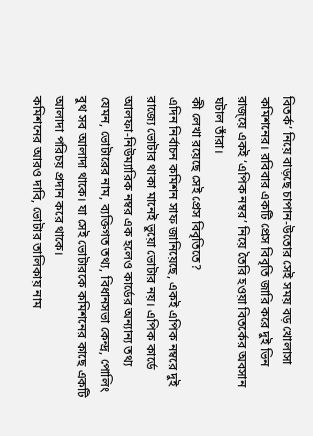বিতর্ক’ নিয়ে বাড়ছে চাপান-উতোর সেই সময় বড় খোলাসা কমিশনের। রবিবার একটি প্রেস বিবৃতি জারি করে দুই ভিন রাজ্য়ে একই ‘এপিক নম্বর’ নিয়ে তৈরি হওয়া বিতর্কের অবসান ঘটাল তাঁরা।
কী লেখা রয়েছে সেই প্রেস বিবৃতিতে?
এদিন নির্বাচন কমিশন সাফ জানিয়েছে, একই এপিক নম্বরে দুই রাজ্যে ভোটার থাকা মানেই ভুয়ো ভোটার নয়। এপিক কার্ডে আলফা-নিউম্যারিক নম্বর এক হলেও কার্ডের অন্যান্য তথ্য যেমন, ভোটারের নাম, ব্যক্তিগত তথ্য, বিধানসভা কেন্দ্র, পোলিং বুথ সব আলাদা থাকে। যা সেই ভোটারকে কমিশনের কাছে একটি আলাদা পরিচয় প্রদান করে থাকে।
কমিশনের আরও দাবি, ভোটার তালিকায় নাম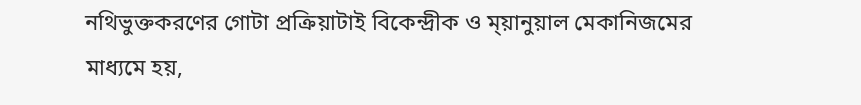নথিভুক্তকরণের গোটা প্রক্রিয়াটাই বিকেন্দ্রীক ও ম্য়ানুয়াল মেকানিজমের মাধ্যমে হয়,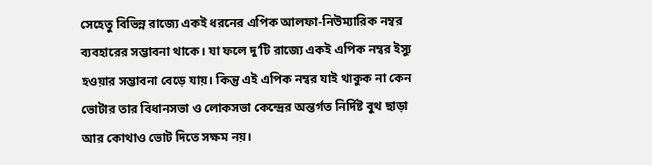সেহেতু বিভিন্ন রাজ্যে একই ধরনের এপিক আলফা-নিউম্যারিক নম্বর ব্যবহারের সম্ভাবনা থাকে। যা ফলে দু’টি রাজ্যে একই এপিক নম্বর ইস্যু হওয়ার সম্ভাবনা বেড়ে যায়। কিন্তু এই এপিক নম্বর যাই থাকুক না কেন ভোটার তার বিধানসভা ও লোকসভা কেন্দ্রের অন্তর্গত নির্দিষ্ট বুথ ছাড়া আর কোথাও ভোট দিতে সক্ষম নয়।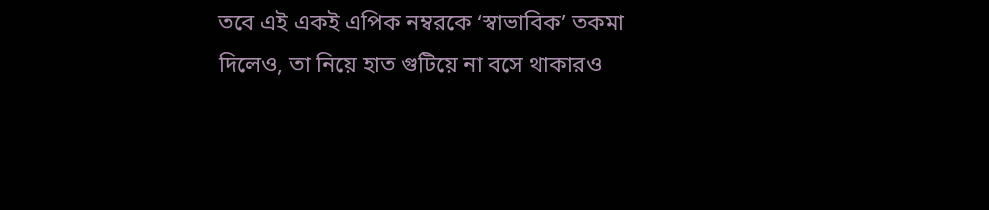তবে এই একই এপিক নম্বরকে ‘স্বাভাবিক’ তকমা দিলেও, তা নিয়ে হাত গুটিয়ে না বসে থাকারও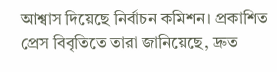আশ্বাস দিয়েছে নির্বাচন কমিশন। প্রকাশিত প্রেস বিবৃতিতে তারা জানিয়েছে, দ্রুত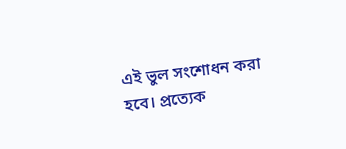এই ভুল সংশোধন করা হবে। প্রত্যেক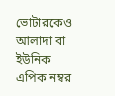ভোটারকেও আলাদা বা ইউনিক এপিক নম্বর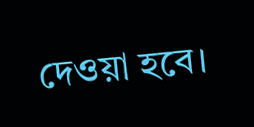দেওয়া হবে।